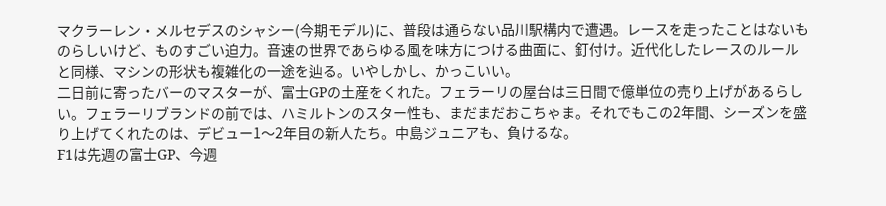マクラーレン・メルセデスのシャシー(今期モデル)に、普段は通らない品川駅構内で遭遇。レースを走ったことはないものらしいけど、ものすごい迫力。音速の世界であらゆる風を味方につける曲面に、釘付け。近代化したレースのルールと同様、マシンの形状も複雑化の一途を辿る。いやしかし、かっこいい。
二日前に寄ったバーのマスターが、富士GPの土産をくれた。フェラーリの屋台は三日間で億単位の売り上げがあるらしい。フェラーリブランドの前では、ハミルトンのスター性も、まだまだおこちゃま。それでもこの2年間、シーズンを盛り上げてくれたのは、デビュー1〜2年目の新人たち。中島ジュニアも、負けるな。
F1は先週の富士GP、今週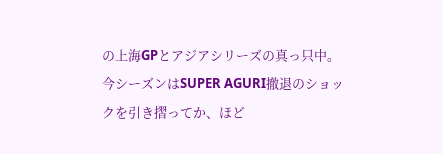の上海GPとアジアシリーズの真っ只中。今シーズンはSUPER AGURI撤退のショックを引き摺ってか、ほど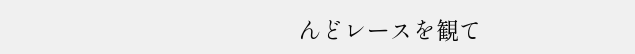んどレースを観て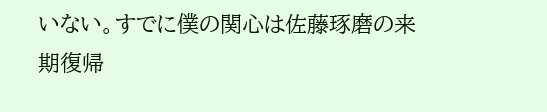いない。すでに僕の関心は佐藤琢磨の来期復帰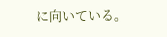に向いている。